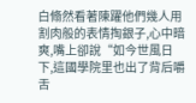白翛然看著陳躍他們幾人用割肉般的表情掏銀子,心中暗爽,嘴上卻說“如今世風日下,這國學院里也出了背后嚼舌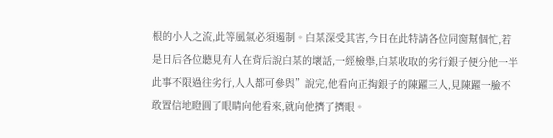根的小人之流,此等風氣必須遏制。白某深受其害,今日在此特請各位同窗幫個忙,若是日后各位聽見有人在背后說白某的壞話,一經檢舉,白某收取的劣行銀子便分他一半此事不限過往劣行,人人都可參與”說完,他看向正掏銀子的陳躍三人,見陳躍一臉不敢置信地瞪圓了眼睛向他看來,就向他擠了擠眼。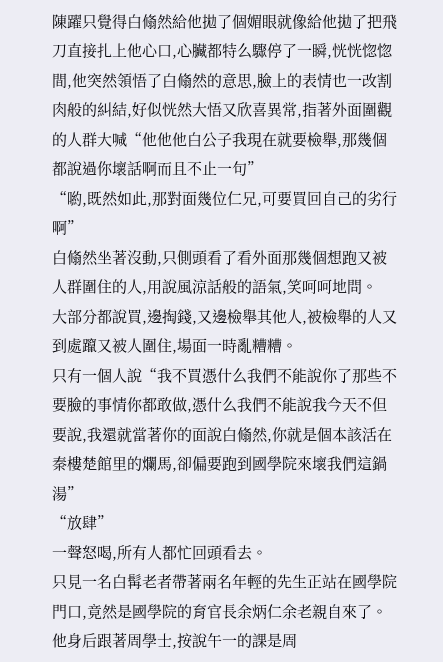陳躍只覺得白翛然給他拋了個媚眼就像給他拋了把飛刀直接扎上他心口,心臟都特么驟停了一瞬,恍恍惚惚間,他突然領悟了白翛然的意思,臉上的表情也一改割肉般的糾結,好似恍然大悟又欣喜異常,指著外面圍觀的人群大喊“他他他白公子我現在就要檢舉,那幾個都說過你壞話啊而且不止一句”
“喲,既然如此,那對面幾位仁兄,可要買回自己的劣行啊”
白翛然坐著沒動,只側頭看了看外面那幾個想跑又被人群圍住的人,用說風涼話般的語氣,笑呵呵地問。
大部分都說買,邊掏錢,又邊檢舉其他人,被檢舉的人又到處躥又被人圍住,場面一時亂糟糟。
只有一個人說“我不買憑什么我們不能說你了那些不要臉的事情你都敢做,憑什么我們不能說我今天不但要說,我還就當著你的面說白翛然,你就是個本該活在秦樓楚館里的爛馬,卻偏要跑到國學院來壞我們這鍋湯”
“放肆”
一聲怒喝,所有人都忙回頭看去。
只見一名白髯老者帶著兩名年輕的先生正站在國學院門口,竟然是國學院的育官長余炳仁余老親自來了。他身后跟著周學士,按說午一的課是周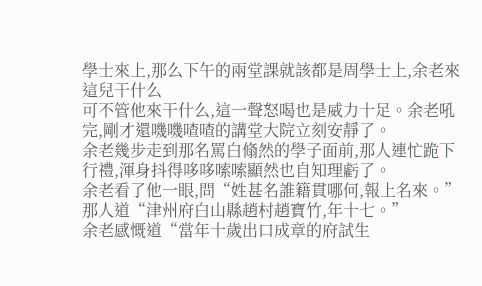學士來上,那么下午的兩堂課就該都是周學士上,余老來這兒干什么
可不管他來干什么,這一聲怒喝也是威力十足。余老吼完,剛才還嘰嘰喳喳的講堂大院立刻安靜了。
余老幾步走到那名罵白翛然的學子面前,那人連忙跪下行禮,渾身抖得哆哆嗦嗦顯然也自知理虧了。
余老看了他一眼,問“姓甚名誰籍貫哪何,報上名來。”
那人道“津州府白山縣趙村趙寶竹,年十七。”
余老感慨道“當年十歲出口成章的府試生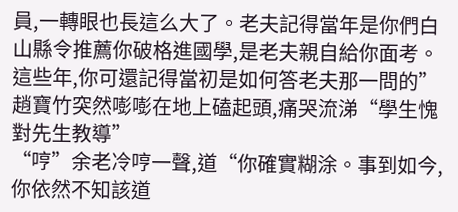員,一轉眼也長這么大了。老夫記得當年是你們白山縣令推薦你破格進國學,是老夫親自給你面考。這些年,你可還記得當初是如何答老夫那一問的”
趙寶竹突然嘭嘭在地上磕起頭,痛哭流涕“學生愧對先生教導”
“哼”余老冷哼一聲,道“你確實糊涂。事到如今,你依然不知該道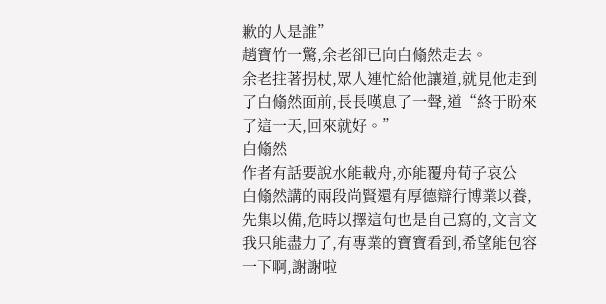歉的人是誰”
趙寶竹一驚,余老卻已向白翛然走去。
余老拄著拐杖,眾人連忙給他讓道,就見他走到了白翛然面前,長長嘆息了一聲,道“終于盼來了這一天,回來就好。”
白翛然
作者有話要說水能載舟,亦能覆舟荀子哀公
白翛然講的兩段尚賢還有厚德辯行博業以養,先集以備,危時以擇這句也是自己寫的,文言文我只能盡力了,有專業的寶寶看到,希望能包容一下啊,謝謝啦